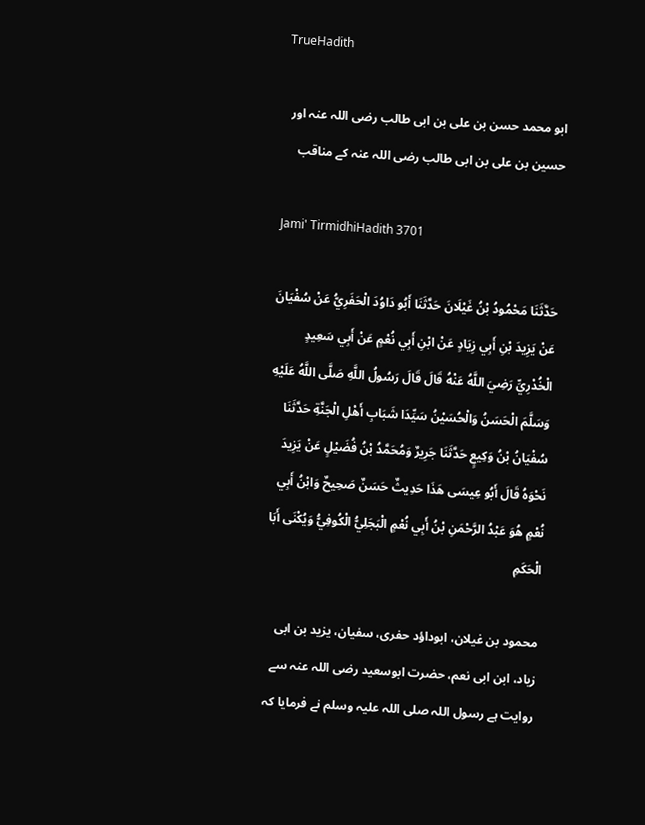TrueHadith

ابو محمد حسن بن علی بن ابی طالب رضی اللہ عنہ اور حسین بن علی بن ابی طالب رضی اللہ عنہ کے مناقب

Jami' TirmidhiHadith 3701

حَدَّثَنَا مَحْمُودُ بْنُ غَيْلَانَ حَدَّثَنَا أَبُو دَاوُدَ الْحَفَرِيُّ عَنْ سُفْيَانَ عَنْ يَزِيدَ بْنِ أَبِي زِيَادٍ عَنْ ابْنِ أَبِي نُعْمٍ عَنْ أَبِي سَعِيدٍ الْخُدْرِيِّ رَضِيَ اللَّهُ عَنْهُ قَالَ قَالَ رَسُولُ اللَّهِ صَلَّی اللَّهُ عَلَيْهِ وَسَلَّمَ الْحَسَنُ وَالْحُسَيْنُ سَيِّدَا شَبَابِ أَهْلِ الْجَنَّةِ حَدَّثَنَا سُفْيَانُ بْنُ وَکِيعٍ حَدَّثَنَا جَرِيرٌ وَمُحَمَّدُ بْنُ فُضَيْلٍ عَنْ يَزِيدَ نَحْوَهُ قَالَ أَبُو عِيسَی هَذَا حَدِيثٌ حَسَنٌ صَحِيحٌ وَابْنُ أَبِي نُعْمٍ هُوَ عَبْدُ الرَّحْمَنِ بْنُ أَبِي نُعْمٍ الْبَجَلِيُّ الْکُوفِيُّ وَيُکْنَی أَبَا الْحَکَمِ

محمود بن غیلان، ابوداؤد حفری، سفیان، یزید بن ابی زیاد، ابن ابی نعم، حضرت ابوسعید رضی اللہ عنہ سے روایت ہے رسول اللہ صلی اللہ علیہ وسلم نے فرمایا کہ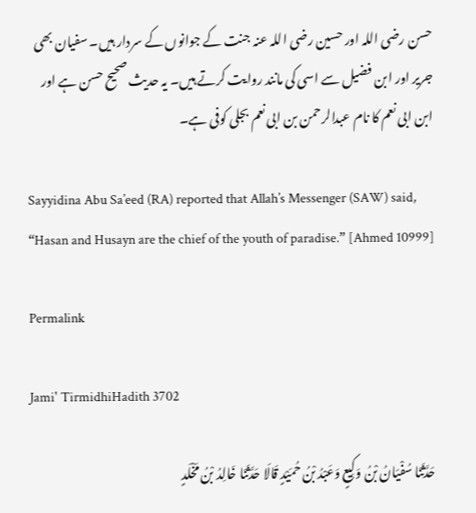حسن رضی اللہ اور حسین رضی اللہ عنہ جنت کے جوانوں کے سردار ہیں۔ سفیان بھی جریر اور ابن فضیل سے اسی کی مانند روایت کرتے ہیں۔ یہ حدیث صحیح حسن ہے اور ابن ابی نعم کا نام عبدالرحمن بن ابی نعم بجلی کوفی ہے۔

Sayyidina Abu Sa’eed (RA) reported that Allah’s Messenger (SAW) said, “Hasan and Husayn are the chief of the youth of paradise.” [Ahmed 10999]

Permalink

Jami' TirmidhiHadith 3702

حَدَّثَنَا سُفْيَانُ بْنُ وَکِيعٍ وَعَبْدُ بْنُ حُمَيْدٍ قَالَا حَدَّثَنَا خَالِدُ بْنُ مَخْلَدٍ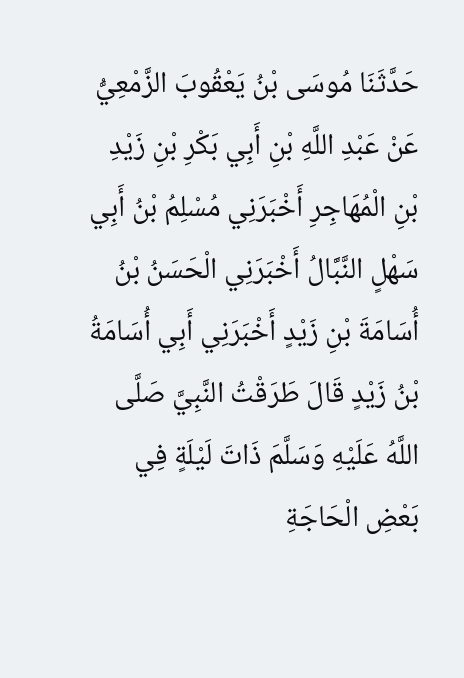حَدَّثَنَا مُوسَی بْنُ يَعْقُوبَ الزَّمْعِيُّ عَنْ عَبْدِ اللَّهِ بْنِ أَبِي بَکْرِ بْنِ زَيْدِ بْنِ الْمُهَاجِرِ أَخْبَرَنِي مُسْلِمُ بْنُ أَبِي سَهْلٍ النَّبَّالُ أَخْبَرَنِي الْحَسَنُ بْنُ أُسَامَةَ بْنِ زَيْدٍ أَخْبَرَنِي أَبِي أُسَامَةُ بْنُ زَيْدٍ قَالَ طَرَقْتُ النَّبِيَّ صَلَّی اللَّهُ عَلَيْهِ وَسَلَّمَ ذَاتَ لَيْلَةٍ فِي بَعْضِ الْحَاجَةِ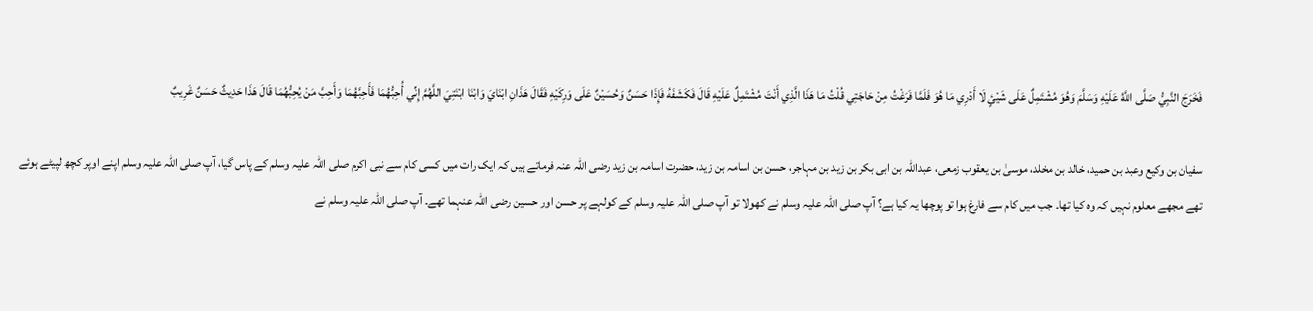فَخَرَجَ النَّبِيُّ صَلَّی اللَّهُ عَلَيْهِ وَسَلَّمَ وَهُوَ مُشْتَمِلٌ عَلَی شَيْئٍ لَا أَدْرِي مَا هُوَ فَلَمَّا فَرَغْتُ مِنْ حَاجَتِي قُلْتُ مَا هَذَا الَّذِي أَنْتَ مُشْتَمِلٌ عَلَيْهِ قَالَ فَکَشَفَهُ فَإِذَا حَسَنٌ وَحُسَيْنٌ عَلَی وَرِکَيْهِ فَقَالَ هَذَانِ ابْنَايَ وَابْنَا ابْنَتِيَ اللَّهُمَّ إِنِّي أُحِبُّهُمَا فَأَحِبَّهُمَا وَأَحِبَّ مَنْ يُحِبُّهُمَا قَالَ هَذَا حَدِيثٌ حَسَنٌ غَرِيبٌ

سفیان بن وکیع وعبد بن حمید، خالد بن مخلد، موسیٰ بن یعقوب زمعی، عبداللہ بن ابی بکر بن زید بن مہاجر، حسن بن اسامہ بن زید، حضرت اسامہ بن زید رضی اللہ عنہ فرماتے ہیں کہ ایک رات میں کسی کام سے نبی اکرم صلی اللہ علیہ وسلم کے پاس گیا، آپ صلی اللہ علیہ وسلم اپنے اوپر کچھ لپیٹے ہوئے تھے مجھے معلوم نہیں کہ وہ کیا تھا۔ جب میں کام سے فارغ ہوا تو پوچھا یہ کیا ہے؟ آپ صلی اللہ علیہ وسلم نے کھولا تو آپ صلی اللہ علیہ وسلم کے کولہے پر حسن اور حسین رضی اللہ عنہما تھے۔ آپ صلی اللہ علیہ وسلم نے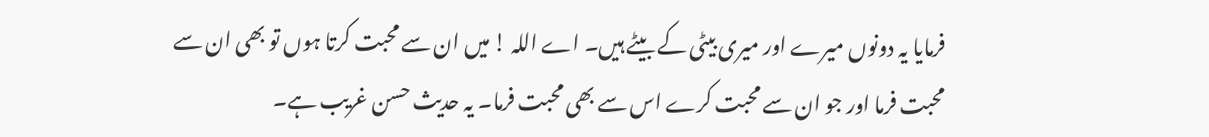فرمایا یہ دونوں میرے اور میری بیٹی کے بیٹے ہیں۔ اے اللہ ! میں ان سے محبت کرتا ہوں تو بھی ان سے محبت فرما اور جو ان سے محبت کرے اس سے بھی محبت فرما۔ یہ حدیث حسن غریب ہے۔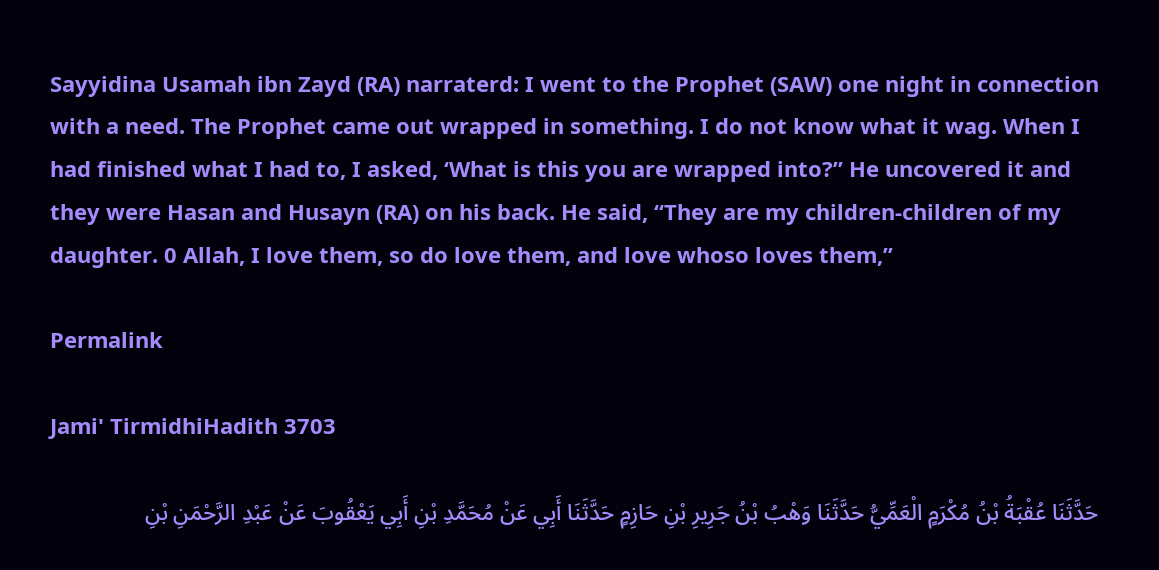Sayyidina Usamah ibn Zayd (RA) narraterd: I went to the Prophet (SAW) one night in connection with a need. The Prophet came out wrapped in something. I do not know what it wag. When I had finished what I had to, I asked, ‘What is this you are wrapped into?” He uncovered it and they were Hasan and Husayn (RA) on his back. He said, “They are my children-children of my daughter. 0 Allah, I love them, so do love them, and love whoso loves them,”

Permalink

Jami' TirmidhiHadith 3703

حَدَّثَنَا عُقْبَةُ بْنُ مُکْرَمٍ الْعَمِّيُّ حَدَّثَنَا وَهْبُ بْنُ جَرِيرِ بْنِ حَازِمٍ حَدَّثَنَا أَبِي عَنْ مُحَمَّدِ بْنِ أَبِي يَعْقُوبَ عَنْ عَبْدِ الرَّحْمَنِ بْنِ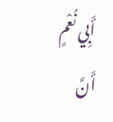أَبِي نُعْمٍ أَنَّ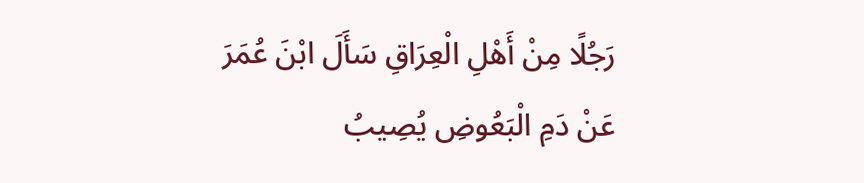رَجُلًا مِنْ أَهْلِ الْعِرَاقِ سَأَلَ ابْنَ عُمَرَ عَنْ دَمِ الْبَعُوضِ يُصِيبُ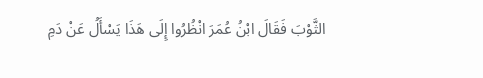الثَّوْبَ فَقَالَ ابْنُ عُمَرَ انْظُرُوا إِلَی هَذَا يَسْأَلُ عَنْ دَمِ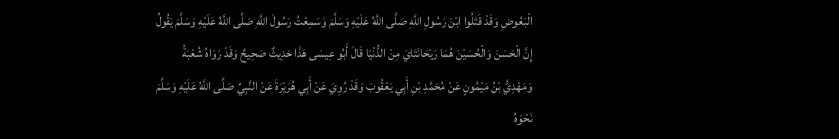الْبَعُوضِ وَقَدْ قَتَلُوا ابْنَ رَسُولِ اللَّهِ صَلَّی اللَّهُ عَلَيْهِ وَسَلَّمَ وَسَمِعْتُ رَسُولَ اللَّهِ صَلَّی اللَّهُ عَلَيْهِ وَسَلَّمَ يَقُولُ إِنَّ الْحَسَنَ وَالْحُسَيْنَ هُمَا رَيْحَانَتَايَ مِنْ الدُّنْيَا قَالَ أَبُو عِيسَی هَذَا حَدِيثٌ صَحِيحٌ وَقَدْ رَوَاهُ شُعْبَةُ وَمَهْدِيُّ بْنُ مَيْمُونٍ عَنْ مُحَمَّدِ بْنِ أَبِي يَعْقُوبَ وَقَدْ رُوِيَ عَنْ أَبِي هُرَيْرَةَ عَنْ النَّبِيِّ صَلَّی اللَّهُ عَلَيْهِ وَسَلَّمَ نَحْوَهُ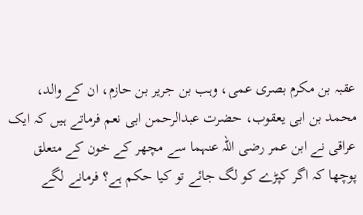عقبہ بن مکرم بصری عمی، وہب بن جریر بن حازم، ان کے والد، محمد بن ابی یعقوب، حضرت عبدالرحمن ابی نعم فرماتے ہیں کہ ایک عراقی نے ابن عمر رضی اللہ عنہما سے مچھر کے خون کے متعلق پوچھا کہ اگر کپڑے کو لگ جائے تو کیا حکم ہے؟ فرمانے لگے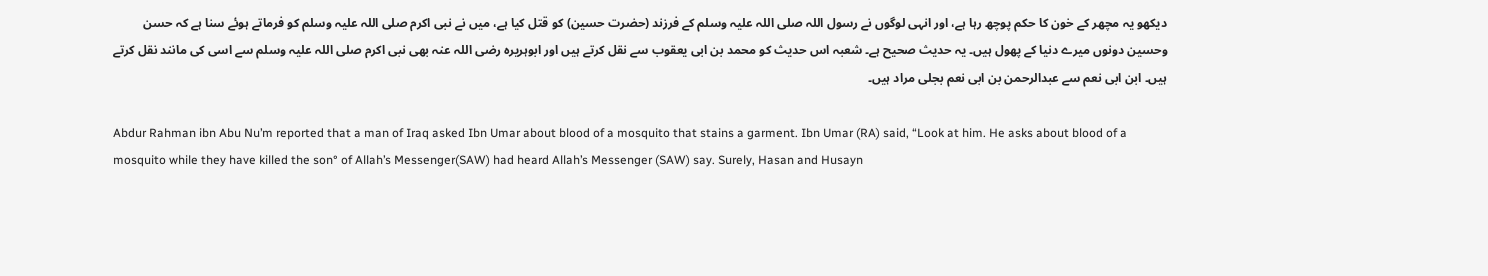دیکھو یہ مچھر کے خون کا حکم پوچھ رہا ہے، اور انہی لوگوں نے رسول اللہ صلی اللہ علیہ وسلم کے فرزند (حضرت حسین) کو قتل کیا ہے، میں نے نبی اکرم صلی اللہ علیہ وسلم کو فرماتے ہوئے سنا ہے کہ حسن وحسین دونوں میرے دنیا کے پھول ہیں۔ یہ حدیث صحیح ہے۔ شعبہ اس حدیث کو محمد بن ابی یعقوب سے نقل کرتے ہیں اور ابوہریرہ رضی اللہ عنہ بھی نبی اکرم صلی اللہ علیہ وسلم سے اسی کی مانند نقل کرتے ہیں۔ ابن ابی نعم سے عبدالرحمن بن ابی نعم بجلی مراد ہیں۔

Abdur Rahman ibn Abu Nu’m reported that a man of Iraq asked Ibn Umar about blood of a mosquito that stains a garment. Ibn Umar (RA) said, “Look at him. He asks about blood of a mosquito while they have killed the son° of Allah’s Messenger(SAW) had heard Allah’s Messenger (SAW) say. Surely, Hasan and Husayn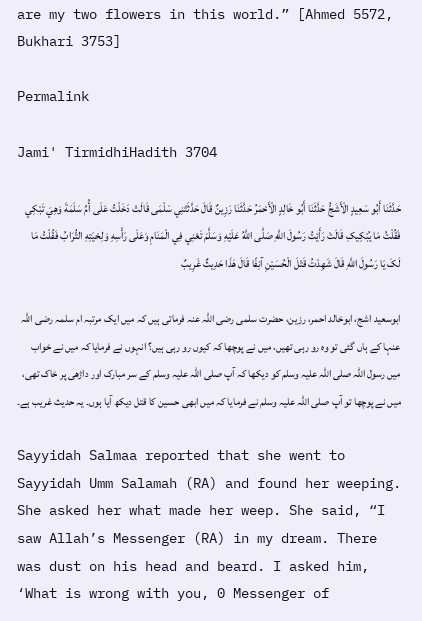are my two flowers in this world.” [Ahmed 5572, Bukhari 3753]

Permalink

Jami' TirmidhiHadith 3704

حَدَّثَنَا أَبُو سَعِيدٍ الْأَشَجُّ حَدَّثَنَا أَبُو خَالِدٍ الْأَحْمَرُ حَدَّثَنَا رَزِينٌ قَالَ حَدَّثَتْنِي سَلْمَی قَالَتْ دَخَلْتُ عَلَی أُمِّ سَلَمَةَ وَهِيَ تَبْکِي فَقُلْتُ مَا يُبْکِيکِ قَالَتْ رَأَيْتُ رَسُولَ اللَّهِ صَلَّی اللَّهُ عَلَيْهِ وَسَلَّمَ تَعْنِي فِي الْمَنَامِ وَعَلَی رَأْسِهِ وَلِحْيَتِهِ التُّرَابُ فَقُلْتُ مَا لَکَ يَا رَسُولَ اللَّهِ قَالَ شَهِدْتُ قَتْلَ الْحُسَيْنِ آنِفًا قَالَ هَذَا حَدِيثٌ غَرِيبٌ

ابوسعید اشج، ابوخالد احمر، رزین، حضرت سلمی رضی اللہ عنہ فرماتی ہیں کہ میں ایک مرتبہ ام سلمہ رضی اللہ عنہا کے ہاں گئی تو وہ رو رہی تھیں، میں نے پوچھا کہ کیوں رو رہی ہیں؟ انہوں نے فرمایا کہ میں نے خواب میں رسول اللہ صلی اللہ علیہ وسلم کو دیکھا کہ آپ صلی اللہ علیہ وسلم کے سر مبارک اور داڑھی پر خاک تھی، میں نے پوچھا تو آپ صلی اللہ علیہ وسلم نے فرمایا کہ میں ابھی حسین کا قتل دیکھ آیا ہوں۔ یہ حدیث غریب ہے۔

Sayyidah Salmaa reported that she went to Sayyidah Umm Salamah (RA) and found her weeping. She asked her what made her weep. She said, “I saw Allah’s Messenger (RA) in my dream. There was dust on his head and beard. I asked him, ‘What is wrong with you, 0 Messenger of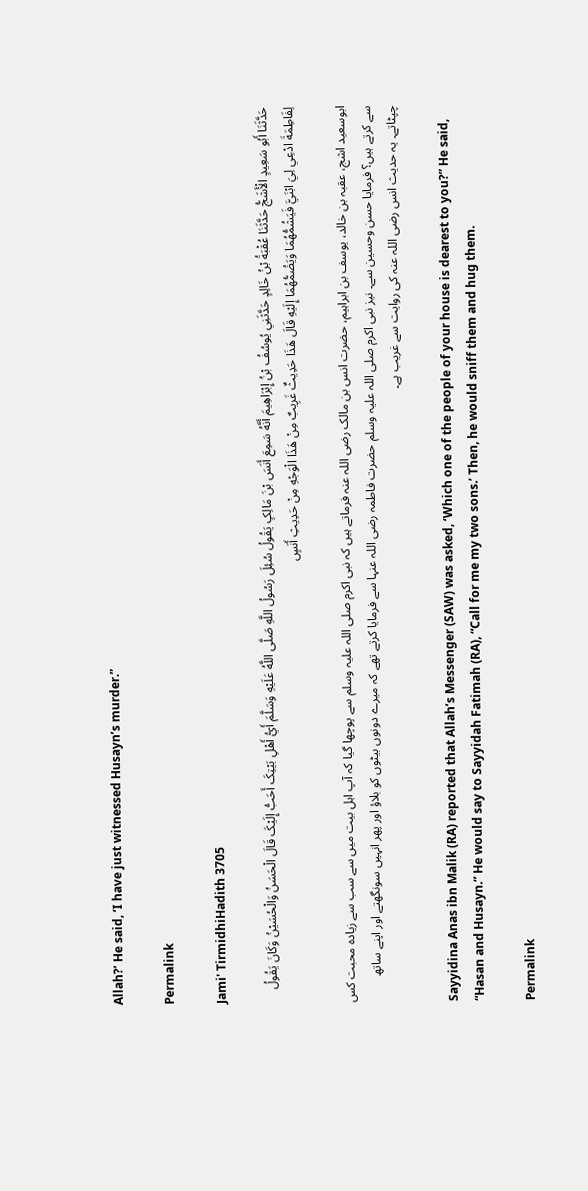Allah?’ He said, ‘I have just witnessed Husayn’s murder.”

Permalink

Jami' TirmidhiHadith 3705

حَدَّثَنَا أَبُو سَعِيدٍ الْأَشَجُّ حَدَّثَنَا عُقْبَةُ بْنُ خَالِدٍ حَدَّثَنِي يُوسُفُ بْنُ إِبْرَاهِيمَ أَنَّهُ سَمِعَ أَنَسَ بْنَ مَالِکٍ يَقُولُ سُئِلَ رَسُولُ اللَّهِ صَلَّی اللَّهُ عَلَيْهِ وَسَلَّمَ أَيُّ أَهْلِ بَيْتِکَ أَحَبُّ إِلَيْکَ قَالَ الْحَسَنُ وَالْحُسَيْنُ وَکَانَ يَقُولُ لِفَاطِمَةَ ادْعِي لِيَ ابْنَيَّ فَيَشُمُّهُمَا وَيَضُمُّهُمَا إِلَيْهِ قَالَ هَذَا حَدِيثٌ غَرِيبٌ مِنْ هَذَا الْوَجْهِ مِنْ حَدِيثِ أَنَسٍ

ابوسعید اشج، عقبہ بن خالد، یوسف بن ابراہیم، حضرت انس بن مالک رضی اللہ عنہ فرماتے ہیں کہ نبی اکرم صلی اللہ علیہ وسلم سے پوچھا گیا کہ آپ اہل بیت میں سے سب سے زیادہ محبت کس سے کرتے ہیں؟ فرمایا حسن وحسین سے۔ نیز نبی اکرم صلی اللہ علیہ وسلم حضرت فاطمہ رضی اللہ عنہا سے فرمایا کرتے تھے کہ میرے دونوں بیٹوں کو بلاؤ اور پھر انہیں سونگھتے اور اپنے ساتھ چپٹاتے۔ یہ حدیث انس رضی اللہ عنہ کی روایت سے غریب ہے۔

Sayyidina Anas ibn Malik (RA) reported that Allah’s Messenger (SAW) was asked, ‘Which one of the people of your house is dearest to you?” He said, “Hasan and Husayn.” He would say to Sayyidah Fatimah (RA), “Call for me my two sons.’ Then, he would sniff them and hug them.

Permalink